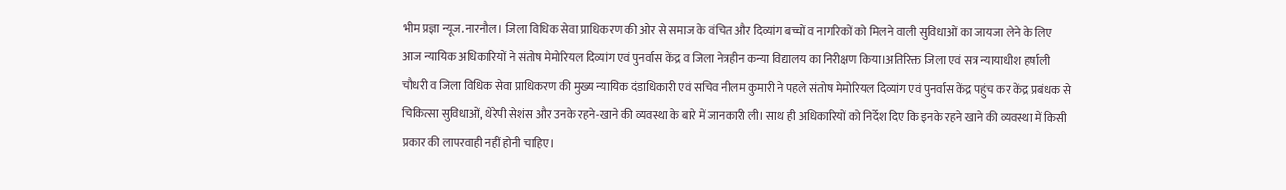भीम प्रज्ञा न्यूज.नारनौल। जिला विधिक सेवा प्राधिकरण की ओर से समाज के वंचित और दिव्यांग बच्चों व नागरिकों को मिलने वाली सुविधाओं का जायजा लेने के लिए आज न्यायिक अधिकारियों ने संतोष मेमोरियल दिव्यांग एवं पुनर्वास केंद्र व जिला नेत्रहीन कन्या विद्यालय का निरीक्षण किया।अतिरिक्त जिला एवं सत्र न्यायाधीश हर्षाली चौधरी व जिला विधिक सेवा प्राधिकरण की मुख्य न्यायिक दंडाधिकारी एवं सचिव नीलम कुमारी ने पहले संतोष मेमोरियल दिव्यांग एवं पुनर्वास केंद्र पहुंच कर केंद्र प्रबंधक से चिकित्सा सुविधाओं, थेरेपी सेशंस और उनके रहने-खाने की व्यवस्था के बारे में जानकारी ली। साथ ही अधिकारियों को निर्देश दिए कि इनके रहने खाने की व्यवस्था में किसी प्रकार की लापरवाही नहीं होनी चाहिए।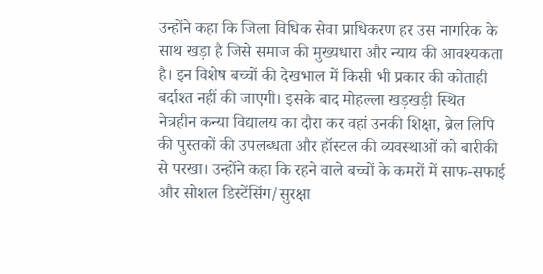उन्होंने कहा कि जिला विधिक सेवा प्राधिकरण हर उस नागरिक के साथ खड़ा है जिसे समाज की मुख्यधारा और न्याय की आवश्यकता है। इन विशेष बच्चों की देखभाल में किसी भी प्रकार की कोताही बर्दाश्त नहीं की जाएगी। इसके बाद मोहल्ला खड़खड़ी स्थित नेत्रहीन कन्या विद्यालय का दौरा कर वहां उनकी शिक्षा, ब्रेल लिपि की पुस्तकों की उपलब्धता और हॉस्टल की व्यवस्थाओं को बारीकी से परखा। उन्होंने कहा कि रहने वाले बच्चों के कमरों में साफ-सफाई और सोशल डिस्टेंसिंग/सुरक्षा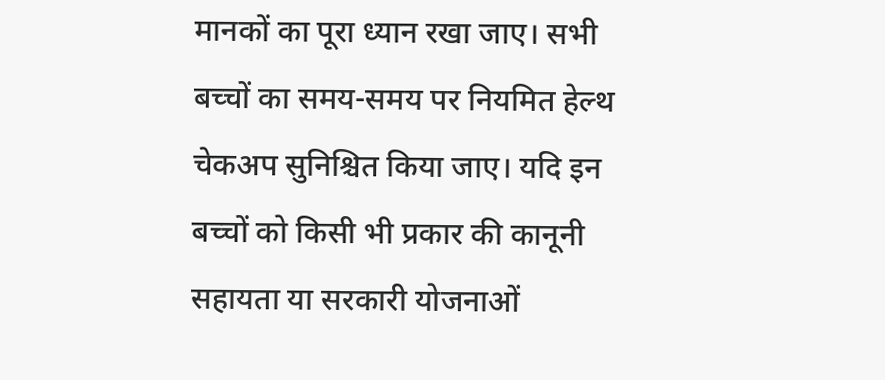मानकों का पूरा ध्यान रखा जाए। सभी बच्चों का समय-समय पर नियमित हेल्थ चेकअप सुनिश्चित किया जाए। यदि इन बच्चों को किसी भी प्रकार की कानूनी सहायता या सरकारी योजनाओं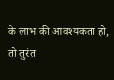के लाभ की आवश्यकता हो, तो तुरंत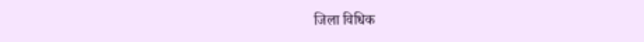जिला विधिक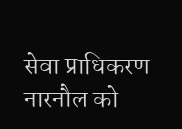सेवा प्राधिकरण नारनौल को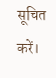सूचित करें।